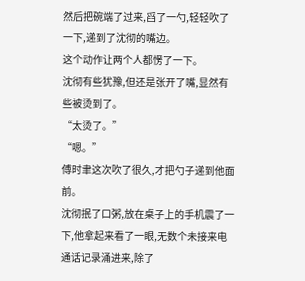然后把碗端了过来,舀了一勺,轻轻吹了一下,递到了沈彻的嘴边。
这个动作让两个人都愣了一下。
沈彻有些犹豫,但还是张开了嘴,显然有些被烫到了。
“太烫了。”
“嗯。”
傅时聿这次吹了很久,才把勺子递到他面前。
沈彻抿了口粥,放在桌子上的手机震了一下,他拿起来看了一眼,无数个未接来电通话记录涌进来,除了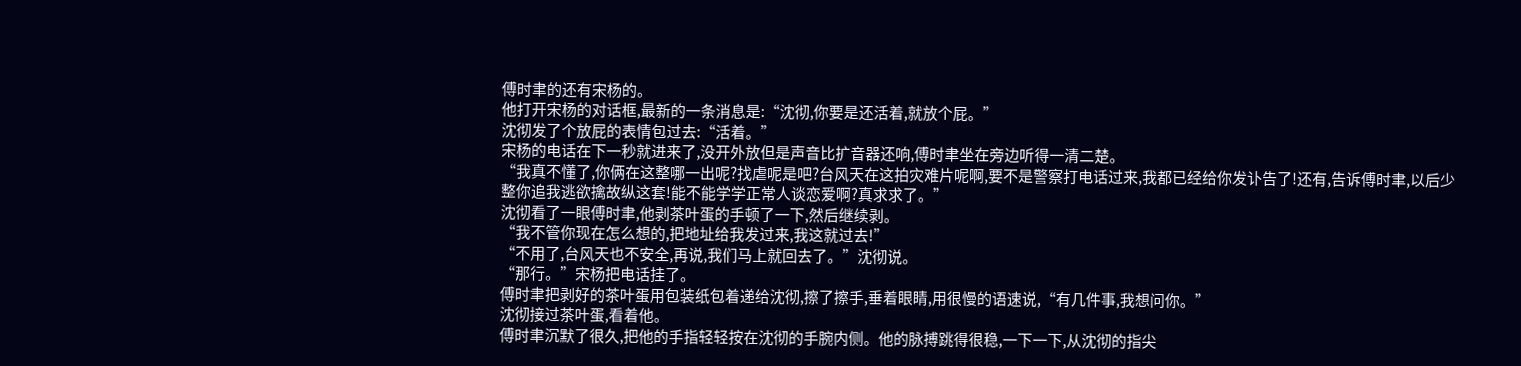傅时聿的还有宋杨的。
他打开宋杨的对话框,最新的一条消息是:“沈彻,你要是还活着,就放个屁。”
沈彻发了个放屁的表情包过去:“活着。”
宋杨的电话在下一秒就进来了,没开外放但是声音比扩音器还响,傅时聿坐在旁边听得一清二楚。
“我真不懂了,你俩在这整哪一出呢?找虐呢是吧?台风天在这拍灾难片呢啊,要不是警察打电话过来,我都已经给你发讣告了!还有,告诉傅时聿,以后少整你追我逃欲擒故纵这套!能不能学学正常人谈恋爱啊?真求求了。”
沈彻看了一眼傅时聿,他剥茶叶蛋的手顿了一下,然后继续剥。
“我不管你现在怎么想的,把地址给我发过来,我这就过去!”
“不用了,台风天也不安全,再说,我们马上就回去了。”沈彻说。
“那行。”宋杨把电话挂了。
傅时聿把剥好的茶叶蛋用包装纸包着递给沈彻,擦了擦手,垂着眼睛,用很慢的语速说,“有几件事,我想问你。”
沈彻接过茶叶蛋,看着他。
傅时聿沉默了很久,把他的手指轻轻按在沈彻的手腕内侧。他的脉搏跳得很稳,一下一下,从沈彻的指尖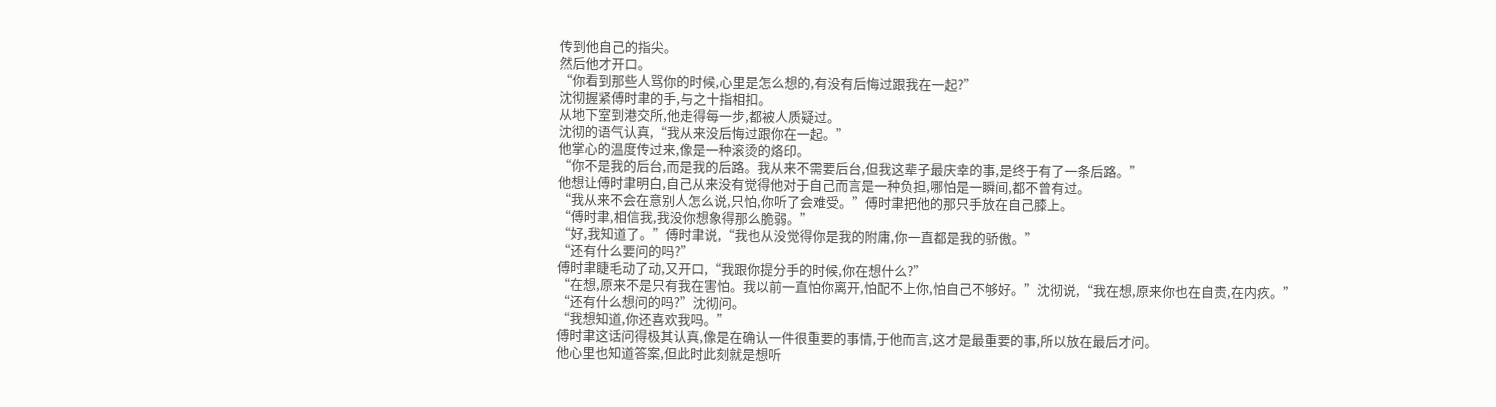传到他自己的指尖。
然后他才开口。
“你看到那些人骂你的时候,心里是怎么想的,有没有后悔过跟我在一起?”
沈彻握紧傅时聿的手,与之十指相扣。
从地下室到港交所,他走得每一步,都被人质疑过。
沈彻的语气认真,“我从来没后悔过跟你在一起。”
他掌心的温度传过来,像是一种滚烫的烙印。
“你不是我的后台,而是我的后路。我从来不需要后台,但我这辈子最庆幸的事,是终于有了一条后路。”
他想让傅时聿明白,自己从来没有觉得他对于自己而言是一种负担,哪怕是一瞬间,都不曾有过。
“我从来不会在意别人怎么说,只怕,你听了会难受。”傅时聿把他的那只手放在自己膝上。
“傅时聿,相信我,我没你想象得那么脆弱。”
“好,我知道了。”傅时聿说,“我也从没觉得你是我的附庸,你一直都是我的骄傲。”
“还有什么要问的吗?”
傅时聿睫毛动了动,又开口,“我跟你提分手的时候,你在想什么?”
“在想,原来不是只有我在害怕。我以前一直怕你离开,怕配不上你,怕自己不够好。”沈彻说,“我在想,原来你也在自责,在内疚。”
“还有什么想问的吗?”沈彻问。
“我想知道,你还喜欢我吗。”
傅时聿这话问得极其认真,像是在确认一件很重要的事情,于他而言,这才是最重要的事,所以放在最后才问。
他心里也知道答案,但此时此刻就是想听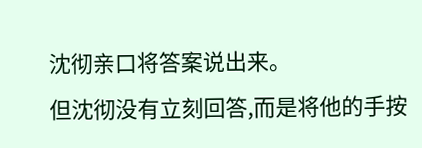沈彻亲口将答案说出来。
但沈彻没有立刻回答,而是将他的手按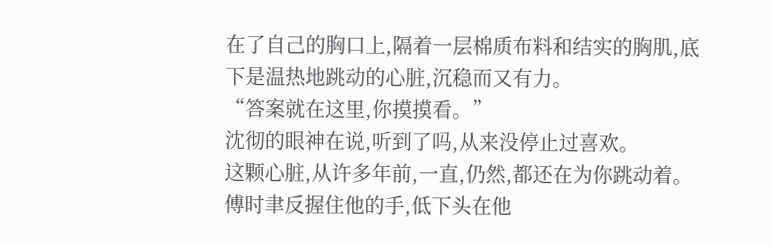在了自己的胸口上,隔着一层棉质布料和结实的胸肌,底下是温热地跳动的心脏,沉稳而又有力。
“答案就在这里,你摸摸看。”
沈彻的眼神在说,听到了吗,从来没停止过喜欢。
这颗心脏,从许多年前,一直,仍然,都还在为你跳动着。
傅时聿反握住他的手,低下头在他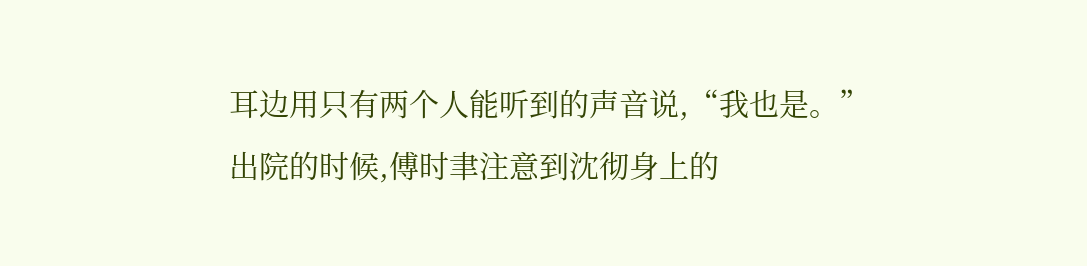耳边用只有两个人能听到的声音说,“我也是。”
出院的时候,傅时聿注意到沈彻身上的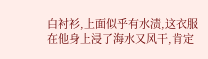白衬衫,上面似乎有水渍,这衣服在他身上浸了海水又风干,肯定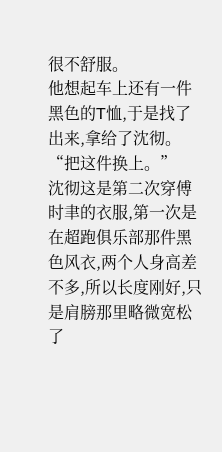很不舒服。
他想起车上还有一件黑色的T恤,于是找了出来,拿给了沈彻。
“把这件换上。”
沈彻这是第二次穿傅时聿的衣服,第一次是在超跑俱乐部那件黑色风衣,两个人身高差不多,所以长度刚好,只是肩膀那里略微宽松了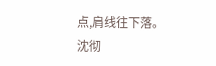点,肩线往下落。
沈彻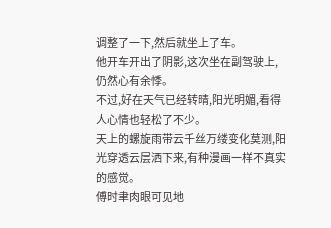调整了一下,然后就坐上了车。
他开车开出了阴影,这次坐在副驾驶上,仍然心有余悸。
不过,好在天气已经转晴,阳光明媚,看得人心情也轻松了不少。
天上的螺旋雨带云千丝万缕变化莫测,阳光穿透云层洒下来,有种漫画一样不真实的感觉。
傅时聿肉眼可见地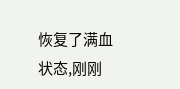恢复了满血状态,刚刚